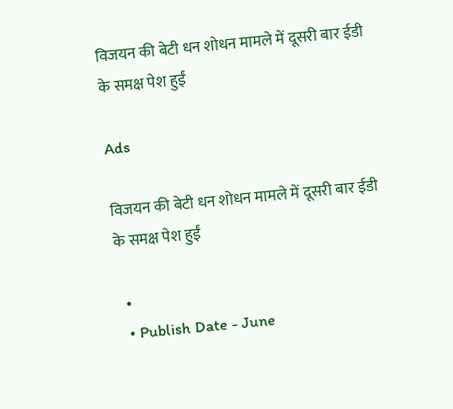विजयन की बेटी धन शोधन मामले में दूसरी बार ईडी के समक्ष पेश हुईं

Ads

विजयन की बेटी धन शोधन मामले में दूसरी बार ईडी के समक्ष पेश हुईं

  •
  • Publish Date - June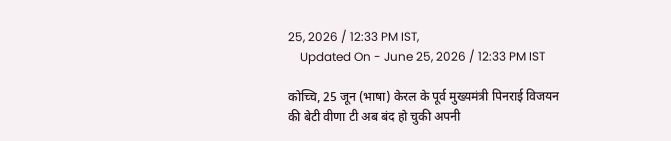25, 2026 / 12:33 PM IST,
    Updated On - June 25, 2026 / 12:33 PM IST

कोच्चि, 25 जून (भाषा) केरल के पूर्व मुख्यमंत्री पिनराई विजयन की बेटी वीणा टी अब बंद हो चुकी अपनी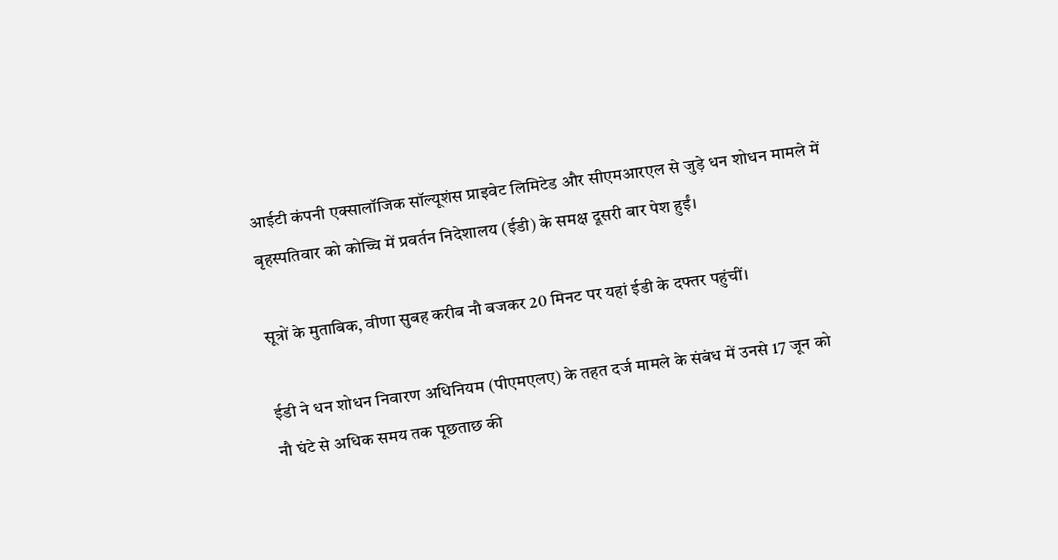आईटी कंपनी एक्सालॉजिक सॉल्यूशंस प्राइवेट लिमिटेड और सीएमआरएल से जुड़े धन शोधन मामले में बृहस्पतिवार को कोच्चि में प्रवर्तन निदेशालय (ईडी) के समक्ष दूसरी बार पेश हुईं।

सूत्रों के मुताबिक, वीणा सुबह करीब नौ बजकर 20 मिनट पर यहां ईडी के दफ्तर पहुंचीं।

ईडी ने धन शोधन निवारण अधिनियम (पीएमएलए) के तहत दर्ज मामले के संबंध में उनसे 17 जून को नौ घंटे से अधिक समय तक पूछताछ की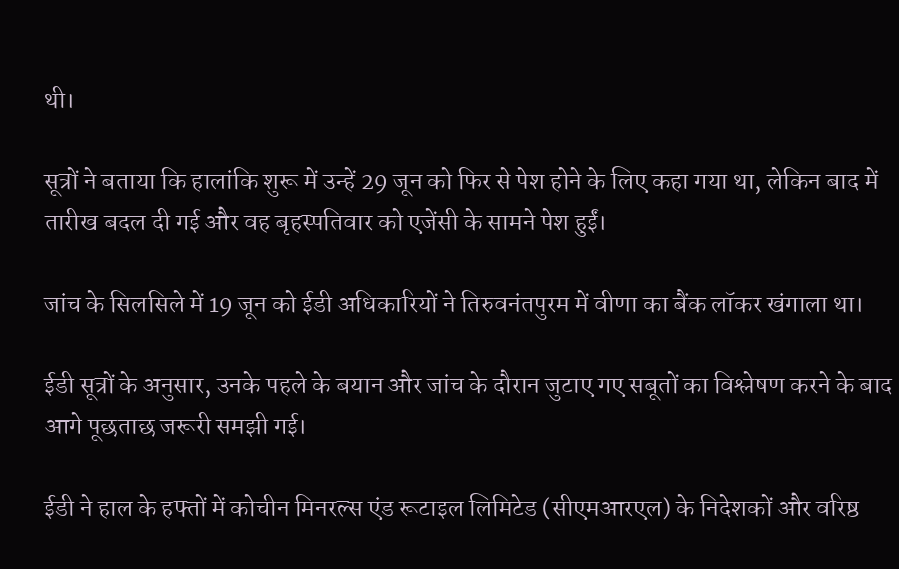थी।

सूत्रों ने बताया कि हालांकि शुरू में उन्हें 29 जून को फिर से पेश होने के लिए कहा गया था, लेकिन बाद में तारीख बदल दी गई और वह बृहस्पतिवार को एजेंसी के सामने पेश हुईं।

जांच के सिलसिले में 19 जून को ईडी अधिकारियों ने तिरुवनंतपुरम में वीणा का बैंक लॉकर खंगाला था।

ईडी सूत्रों के अनुसार, उनके पहले के बयान और जांच के दौरान जुटाए गए सबूतों का विश्लेषण करने के बाद आगे पूछताछ जरूरी समझी गई।

ईडी ने हाल के हफ्तों में कोचीन मिनरल्स एंड रूटाइल लिमिटेड (सीएमआरएल) के निदेशकों और वरिष्ठ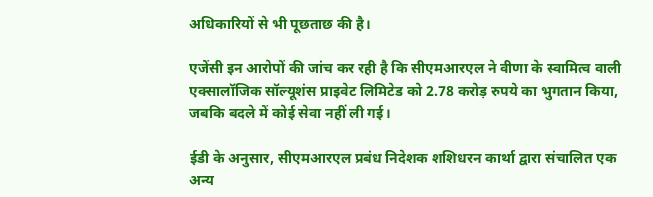अधिकारियों से भी पूछताछ की है।

एजेंसी इन आरोपों की जांच कर रही है कि सीएमआरएल ने वीणा के स्वामित्व वाली एक्सालॉजिक सॉल्यूशंस प्राइवेट लिमिटेड को 2.78 करोड़ रुपये का भुगतान किया, जबकि बदले में कोई सेवा नहीं ली गई।

ईडी के अनुसार, सीएमआरएल प्रबंध निदेशक शशिधरन कार्था द्वारा संचालित एक अन्य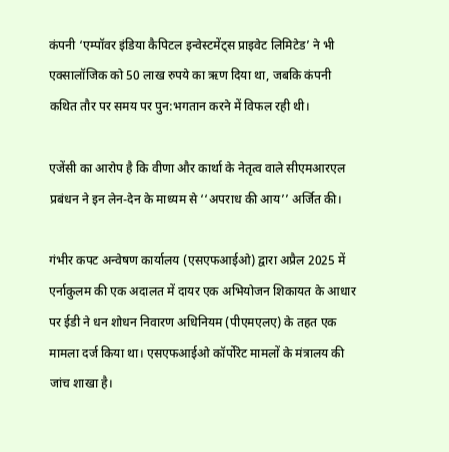कंपनी ‘एम्पॉवर इंडिया कैपिटल इन्वेस्टमेंट्स प्राइवेट लिमिटेड’ ने भी एक्सालॉजिक को 50 लाख रुपये का ऋण दिया था, जबकि कंपनी कथित तौर पर समय पर पुन:भगतान करने में विफल रही थी।

एजेंसी का आरोप है कि वीणा और कार्था के नेतृत्व वाले सीएमआरएल प्रबंधन ने इन लेन-देन के माध्यम से ‘‘अपराध की आय’’ अर्जित की।

गंभीर कपट अन्वेषण कार्यालय (एसएफआईओ) द्वारा अप्रैल 2025 में एर्नाकुलम की एक अदालत में दायर एक अभियोजन शिकायत के आधार पर ईडी ने धन शोधन निवारण अधिनियम (पीएमएलए) के तहत एक मामला दर्ज किया था। एसएफआईओ कॉर्पोरेट मामलों के मंत्रालय की जांच शाखा है।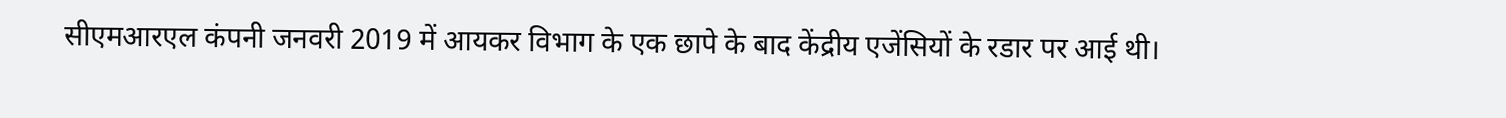सीएमआरएल कंपनी जनवरी 2019 में आयकर विभाग के एक छापे के बाद केंद्रीय एजेंसियों के रडार पर आई थी।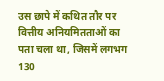उस छापे में कथित तौर पर वित्तीय अनियमितताओं का पता चला था, जिसमें लगभग 130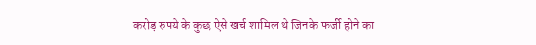करोड़ रुपये के कुछ ऐसे खर्च शामिल थे जिनके फर्जी होने का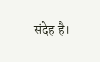संदेह है।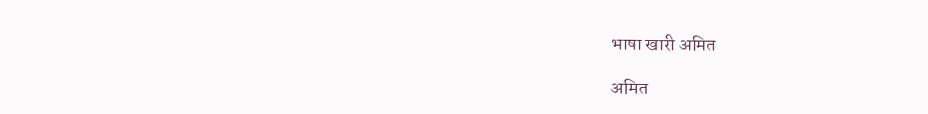भाषा खारी अमित

अमित